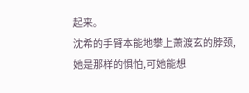起来。
沈希的手臂本能地攀上萧渡玄的脖颈,她是那样的惧怕,可她能想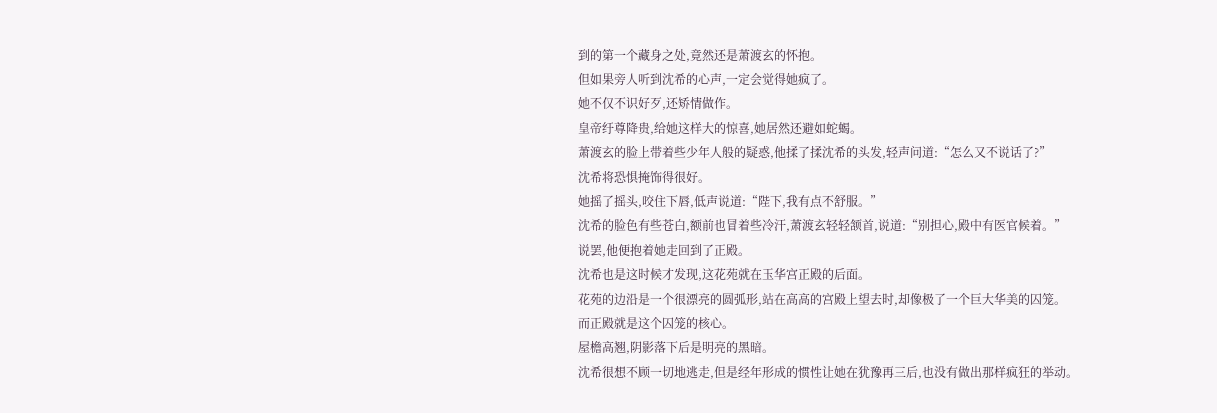到的第一个藏身之处,竟然还是萧渡玄的怀抱。
但如果旁人听到沈希的心声,一定会觉得她疯了。
她不仅不识好歹,还矫情做作。
皇帝纡尊降贵,给她这样大的惊喜,她居然还避如蛇蝎。
萧渡玄的脸上带着些少年人般的疑惑,他揉了揉沈希的头发,轻声问道:“怎么又不说话了?”
沈希将恐惧掩饰得很好。
她摇了摇头,咬住下唇,低声说道:“陛下,我有点不舒服。”
沈希的脸色有些苍白,额前也冒着些冷汗,萧渡玄轻轻颔首,说道:“别担心,殿中有医官候着。”
说罢,他便抱着她走回到了正殿。
沈希也是这时候才发现,这花苑就在玉华宫正殿的后面。
花苑的边沿是一个很漂亮的圆弧形,站在高高的宫殿上望去时,却像极了一个巨大华美的囚笼。
而正殿就是这个囚笼的核心。
屋檐高翘,阴影落下后是明亮的黑暗。
沈希很想不顾一切地逃走,但是经年形成的惯性让她在犹豫再三后,也没有做出那样疯狂的举动。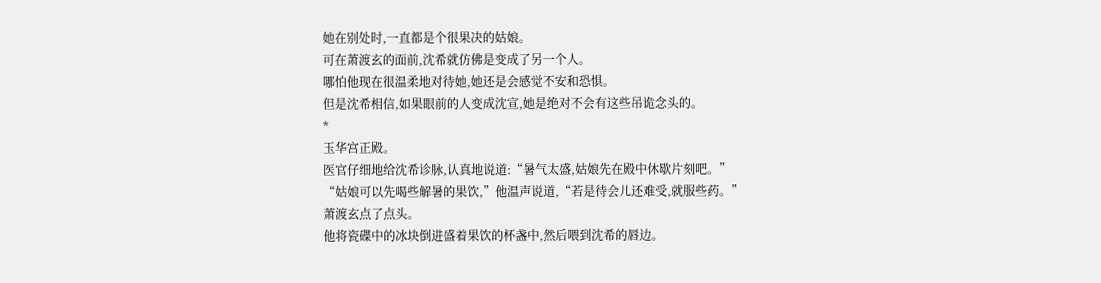她在别处时,一直都是个很果决的姑娘。
可在萧渡玄的面前,沈希就仿佛是变成了另一个人。
哪怕他现在很温柔地对待她,她还是会感觉不安和恐惧。
但是沈希相信,如果眼前的人变成沈宣,她是绝对不会有这些吊诡念头的。
*
玉华宫正殿。
医官仔细地给沈希诊脉,认真地说道:“暑气太盛,姑娘先在殿中休歇片刻吧。”
“姑娘可以先喝些解暑的果饮,”他温声说道,“若是待会儿还难受,就服些药。”
萧渡玄点了点头。
他将瓷碟中的冰块倒进盛着果饮的杯盏中,然后喂到沈希的唇边。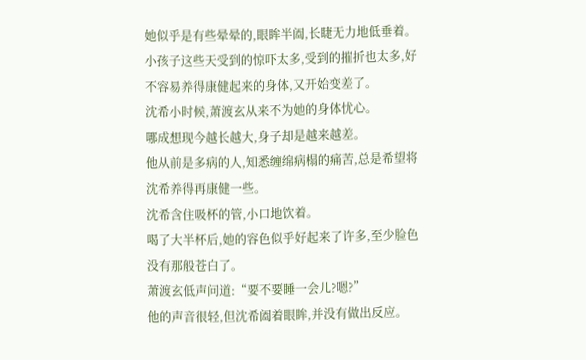她似乎是有些晕晕的,眼眸半阖,长睫无力地低垂着。
小孩子这些天受到的惊吓太多,受到的摧折也太多,好不容易养得康健起来的身体,又开始变差了。
沈希小时候,萧渡玄从来不为她的身体忧心。
哪成想现今越长越大,身子却是越来越差。
他从前是多病的人,知悉缠绵病榻的痛苦,总是希望将沈希养得再康健一些。
沈希含住吸杯的管,小口地饮着。
喝了大半杯后,她的容色似乎好起来了许多,至少脸色没有那般苍白了。
萧渡玄低声问道:“要不要睡一会儿?嗯?”
他的声音很轻,但沈希阖着眼眸,并没有做出反应。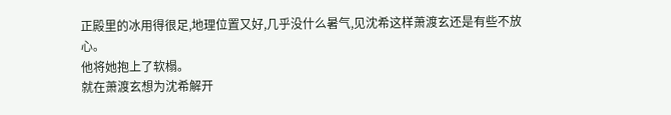正殿里的冰用得很足,地理位置又好,几乎没什么暑气,见沈希这样萧渡玄还是有些不放心。
他将她抱上了软榻。
就在萧渡玄想为沈希解开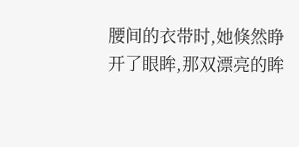腰间的衣带时,她倏然睁开了眼眸,那双漂亮的眸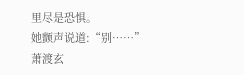里尽是恐惧。
她颤声说道:“别……”
萧渡玄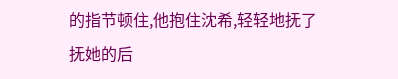的指节顿住,他抱住沈希,轻轻地抚了抚她的后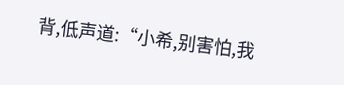背,低声道:“小希,别害怕,我